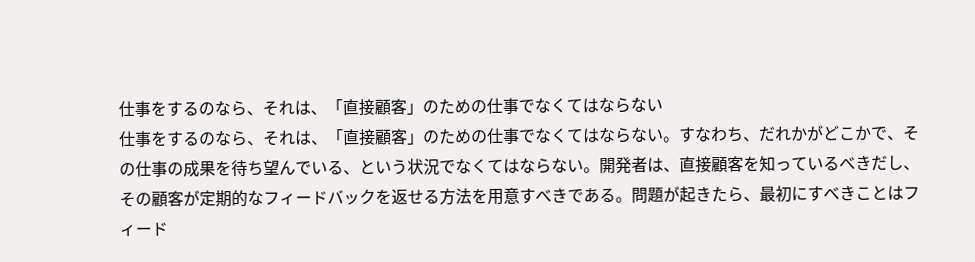仕事をするのなら、それは、「直接顧客」のための仕事でなくてはならない
仕事をするのなら、それは、「直接顧客」のための仕事でなくてはならない。すなわち、だれかがどこかで、その仕事の成果を待ち望んでいる、という状況でなくてはならない。開発者は、直接顧客を知っているべきだし、その顧客が定期的なフィードバックを返せる方法を用意すべきである。問題が起きたら、最初にすべきことはフィード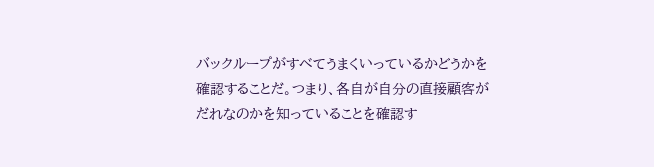バックループがすべてうまくいっているかどうかを確認することだ。つまり、各自が自分の直接顧客がだれなのかを知っていることを確認す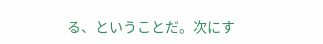る、ということだ。次にす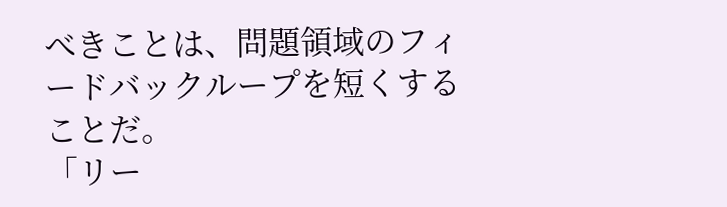べきことは、問題領域のフィードバックループを短くすることだ。
「リー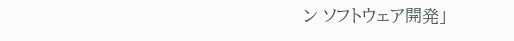ン ソフトウェア開発」